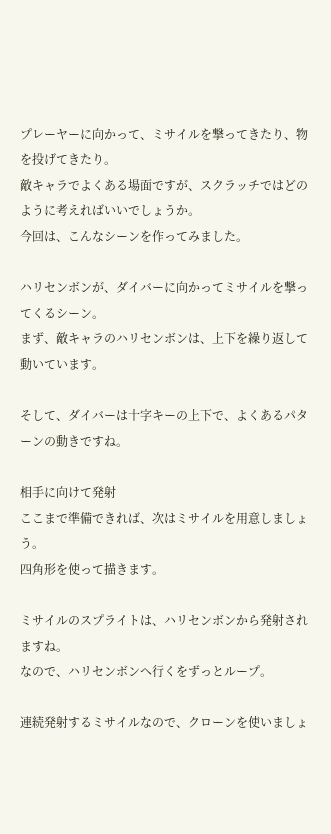プレーヤーに向かって、ミサイルを撃ってきたり、物を投げてきたり。
敵キャラでよくある場面ですが、スクラッチではどのように考えればいいでしょうか。
今回は、こんなシーンを作ってみました。

ハリセンボンが、ダイバーに向かってミサイルを撃ってくるシーン。
まず、敵キャラのハリセンボンは、上下を繰り返して動いています。

そして、ダイバーは十字キーの上下で、よくあるパターンの動きですね。

相手に向けて発射
ここまで準備できれば、次はミサイルを用意しましょう。
四角形を使って描きます。

ミサイルのスプライトは、ハリセンボンから発射されますね。
なので、ハリセンボンへ行くをずっとループ。

連続発射するミサイルなので、クローンを使いましょ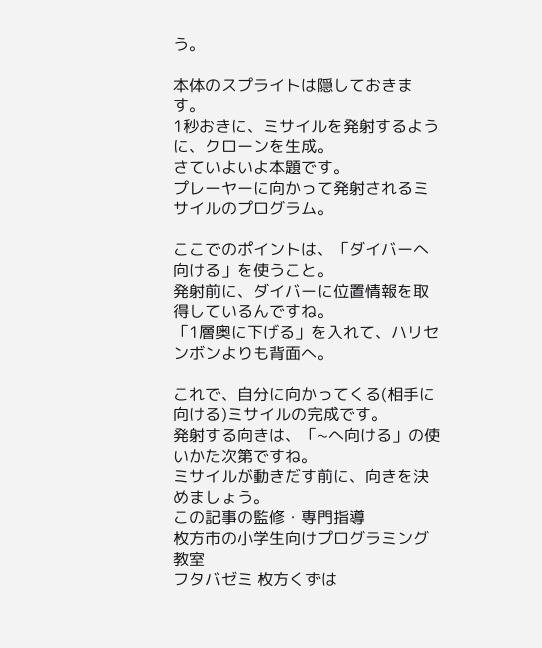う。

本体のスプライトは隠しておきます。
1秒おきに、ミサイルを発射するように、クローンを生成。
さていよいよ本題です。
プレーヤーに向かって発射されるミサイルのプログラム。

ここでのポイントは、「ダイバーへ向ける」を使うこと。
発射前に、ダイバーに位置情報を取得しているんですね。
「1層奥に下げる」を入れて、ハリセンボンよりも背面へ。

これで、自分に向かってくる(相手に向ける)ミサイルの完成です。
発射する向きは、「~へ向ける」の使いかた次第ですね。
ミサイルが動きだす前に、向きを決めましょう。
この記事の監修・専門指導
枚方市の小学生向けプログラミング教室
フタバゼミ 枚方くずは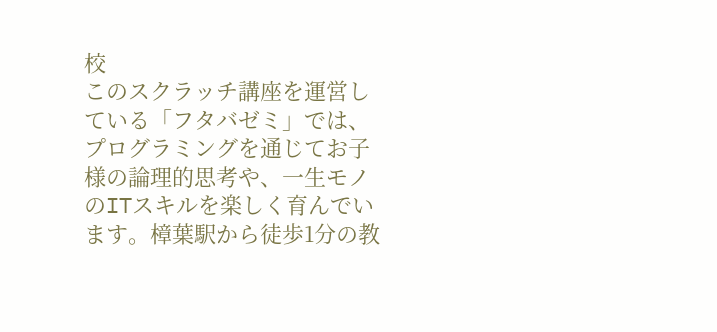校
このスクラッチ講座を運営している「フタバゼミ」では、プログラミングを通じてお子様の論理的思考や、一生モノのITスキルを楽しく育んでいます。樟葉駅から徒歩1分の教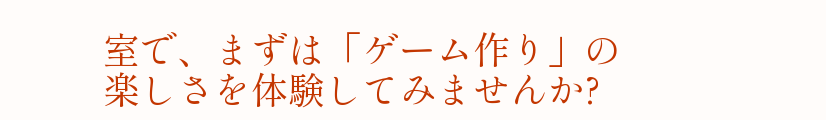室で、まずは「ゲーム作り」の楽しさを体験してみませんか?